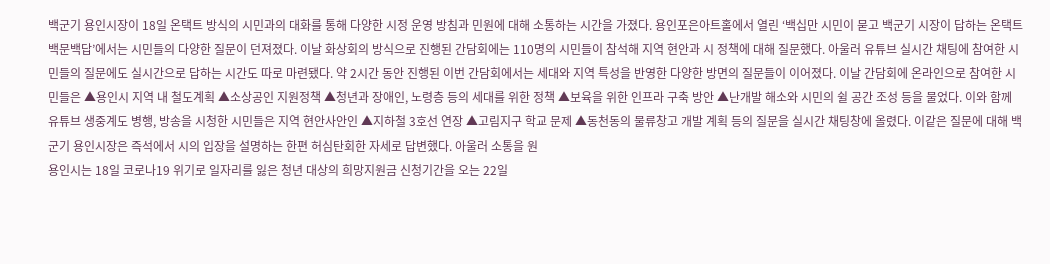백군기 용인시장이 18일 온택트 방식의 시민과의 대화를 통해 다양한 시정 운영 방침과 민원에 대해 소통하는 시간을 가졌다. 용인포은아트홀에서 열린 ‘백십만 시민이 묻고 백군기 시장이 답하는 온택트 백문백답’에서는 시민들의 다양한 질문이 던져졌다. 이날 화상회의 방식으로 진행된 간담회에는 110명의 시민들이 참석해 지역 현안과 시 정책에 대해 질문했다. 아울러 유튜브 실시간 채팅에 참여한 시민들의 질문에도 실시간으로 답하는 시간도 따로 마련됐다. 약 2시간 동안 진행된 이번 간담회에서는 세대와 지역 특성을 반영한 다양한 방면의 질문들이 이어졌다. 이날 간담회에 온라인으로 참여한 시민들은 ▲용인시 지역 내 철도계획 ▲소상공인 지원정책 ▲청년과 장애인, 노령층 등의 세대를 위한 정책 ▲보육을 위한 인프라 구축 방안 ▲난개발 해소와 시민의 쉴 공간 조성 등을 물었다. 이와 함께 유튜브 생중계도 병행, 방송을 시청한 시민들은 지역 현안사안인 ▲지하철 3호선 연장 ▲고림지구 학교 문제 ▲동천동의 물류창고 개발 계획 등의 질문을 실시간 채팅창에 올렸다. 이같은 질문에 대해 백군기 용인시장은 즉석에서 시의 입장을 설명하는 한편 허심탄회한 자세로 답변했다. 아울러 소통을 원
용인시는 18일 코로나19 위기로 일자리를 잃은 청년 대상의 희망지원금 신청기간을 오는 22일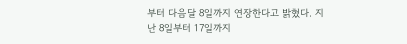부터 다음달 8일까지 연장한다고 밝혔다. 지난 8일부터 17일까지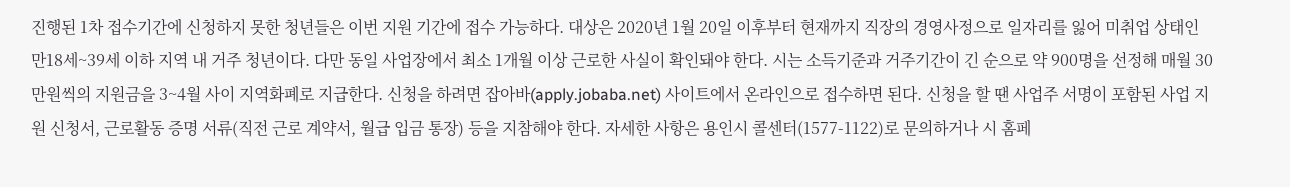진행된 1차 접수기간에 신청하지 못한 청년들은 이번 지원 기간에 접수 가능하다. 대상은 2020년 1월 20일 이후부터 현재까지 직장의 경영사정으로 일자리를 잃어 미취업 상태인 만18세~39세 이하 지역 내 거주 청년이다. 다만 동일 사업장에서 최소 1개월 이상 근로한 사실이 확인돼야 한다. 시는 소득기준과 거주기간이 긴 순으로 약 900명을 선정해 매월 30만원씩의 지원금을 3~4월 사이 지역화폐로 지급한다. 신청을 하려면 잡아바(apply.jobaba.net) 사이트에서 온라인으로 접수하면 된다. 신청을 할 땐 사업주 서명이 포함된 사업 지원 신청서, 근로활동 증명 서류(직전 근로 계약서, 월급 입금 통장) 등을 지참해야 한다. 자세한 사항은 용인시 콜센터(1577-1122)로 문의하거나 시 홈페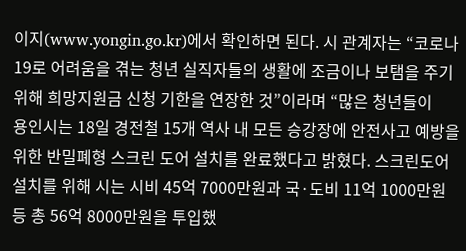이지(www.yongin.go.kr)에서 확인하면 된다. 시 관계자는 “코로나19로 어려움을 겪는 청년 실직자들의 생활에 조금이나 보탬을 주기 위해 희망지원금 신청 기한을 연장한 것”이라며 “많은 청년들이
용인시는 18일 경전철 15개 역사 내 모든 승강장에 안전사고 예방을 위한 반밀폐형 스크린 도어 설치를 완료했다고 밝혔다. 스크린도어 설치를 위해 시는 시비 45억 7000만원과 국·도비 11억 1000만원 등 총 56억 8000만원을 투입했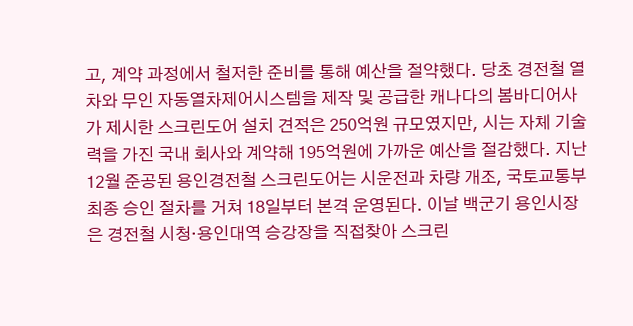고, 계약 과정에서 철저한 준비를 통해 예산을 절약했다. 당초 경전철 열차와 무인 자동열차제어시스템을 제작 및 공급한 캐나다의 봄바디어사가 제시한 스크린도어 설치 견적은 250억원 규모였지만, 시는 자체 기술력을 가진 국내 회사와 계약해 195억원에 가까운 예산을 절감했다. 지난 12월 준공된 용인경전철 스크린도어는 시운전과 차량 개조, 국토교통부 최종 승인 절차를 거쳐 18일부터 본격 운영된다. 이날 백군기 용인시장은 경전철 시청‧용인대역 승강장을 직접찾아 스크린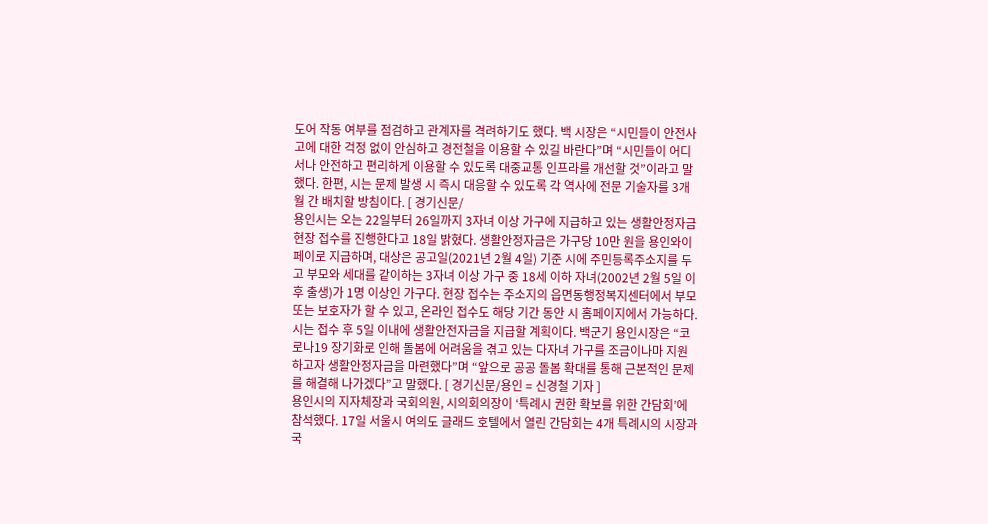도어 작동 여부를 점검하고 관계자를 격려하기도 했다. 백 시장은 “시민들이 안전사고에 대한 걱정 없이 안심하고 경전철을 이용할 수 있길 바란다”며 “시민들이 어디서나 안전하고 편리하게 이용할 수 있도록 대중교통 인프라를 개선할 것”이라고 말했다. 한편, 시는 문제 발생 시 즉시 대응할 수 있도록 각 역사에 전문 기술자를 3개월 간 배치할 방침이다. [ 경기신문/
용인시는 오는 22일부터 26일까지 3자녀 이상 가구에 지급하고 있는 생활안정자금 현장 접수를 진행한다고 18일 밝혔다. 생활안정자금은 가구당 10만 원을 용인와이페이로 지급하며, 대상은 공고일(2021년 2월 4일) 기준 시에 주민등록주소지를 두고 부모와 세대를 같이하는 3자녀 이상 가구 중 18세 이하 자녀(2002년 2월 5일 이후 출생)가 1명 이상인 가구다. 현장 접수는 주소지의 읍면동행정복지센터에서 부모 또는 보호자가 할 수 있고, 온라인 접수도 해당 기간 동안 시 홈페이지에서 가능하다. 시는 접수 후 5일 이내에 생활안전자금을 지급할 계획이다. 백군기 용인시장은 “코로나19 장기화로 인해 돌봄에 어려움을 겪고 있는 다자녀 가구를 조금이나마 지원하고자 생활안정자금을 마련했다”며 “앞으로 공공 돌봄 확대를 통해 근본적인 문제를 해결해 나가겠다”고 말했다. [ 경기신문/용인 = 신경철 기자 ]
용인시의 지자체장과 국회의원, 시의회의장이 ‘특례시 권한 확보를 위한 간담회’에 참석했다. 17일 서울시 여의도 글래드 호텔에서 열린 간담회는 4개 특례시의 시장과 국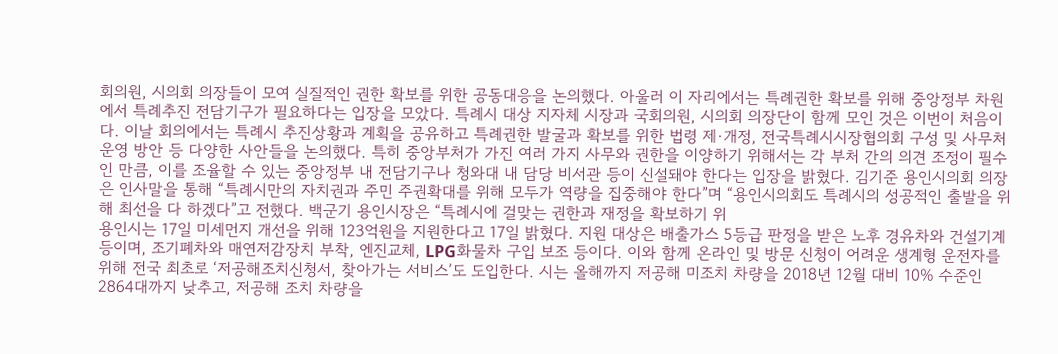회의원, 시의회 의장들이 모여 실질적인 권한 확보를 위한 공동대응을 논의했다. 아울러 이 자리에서는 특례권한 확보를 위해 중앙정부 차원에서 특례추진 전담기구가 필요하다는 입장을 모았다. 특례시 대상 지자체 시장과 국회의원, 시의회 의장단이 함께 모인 것은 이번이 처음이다. 이날 회의에서는 특례시 추진상황과 계획을 공유하고 특례권한 발굴과 확보를 위한 법령 제·개정, 전국특례시시장협의회 구성 및 사무처 운영 방안 등 다양한 사안들을 논의했다. 특히 중앙부처가 가진 여러 가지 사무와 권한을 이양하기 위해서는 각 부처 간의 의견 조정이 필수인 만큼, 이를 조율할 수 있는 중앙정부 내 전담기구나 청와대 내 담당 비서관 등이 신설돼야 한다는 입장을 밝혔다. 김기준 용인시의회 의장은 인사말을 통해 “특례시만의 자치권과 주민 주권확대를 위해 모두가 역량을 집중해야 한다”며 “용인시의회도 특례시의 성공적인 출발을 위해 최선을 다 하겠다”고 전했다. 백군기 용인시장은 “특례시에 걸맞는 권한과 재정을 확보하기 위
용인시는 17일 미세먼지 개선을 위해 123억원을 지원한다고 17일 밝혔다. 지원 대상은 배출가스 5등급 판정을 받은 노후 경유차와 건설기계 등이며, 조기폐차와 매연저감장치 부착, 엔진교체, LPG화물차 구입 보조 등이다. 이와 함께 온라인 및 방문 신청이 어려운 생계형 운전자를 위해 전국 최초로 ‘저공해조치신청서, 찾아가는 서비스’도 도입한다. 시는 올해까지 저공해 미조치 차량을 2018년 12월 대비 10% 수준인 2864대까지 낮추고, 저공해 조치 차량을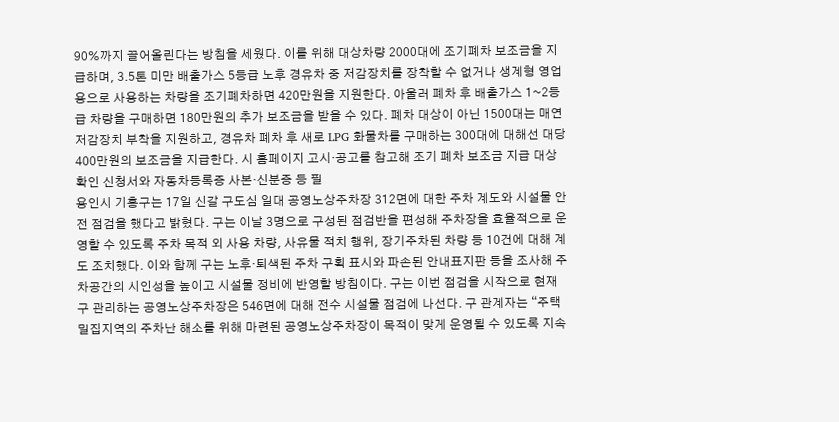90%까지 끌어올린다는 방침을 세웠다. 이를 위해 대상차량 2000대에 조기폐차 보조금을 지급하며, 3.5톤 미만 배출가스 5등급 노후 경유차 중 저감장치를 장착할 수 없거나 생계형 영업용으로 사용하는 차량을 조기폐차하면 420만원을 지원한다. 아울러 폐차 후 배출가스 1~2등급 차량을 구매하면 180만원의 추가 보조금을 받을 수 있다. 폐차 대상이 아닌 1500대는 매연저감장치 부착을 지원하고, 경유차 폐차 후 새로 LPG 화물차를 구매하는 300대에 대해선 대당 400만원의 보조금을 지급한다. 시 홈페이지 고시·공고를 참고해 조기 폐차 보조금 지급 대상 확인 신청서와 자동차등록증 사본·신분증 등 필
용인시 기흥구는 17일 신갈 구도심 일대 공영노상주차장 312면에 대한 주차 계도와 시설물 안전 점검을 했다고 밝혔다. 구는 이날 3명으로 구성된 점검반을 편성해 주차장을 효율적으로 운영할 수 있도록 주차 목적 외 사용 차량, 사유물 적치 행위, 장기주차된 차량 등 10건에 대해 계도 조치했다. 이와 함께 구는 노후‧퇴색된 주차 구획 표시와 파손된 안내표지판 등을 조사해 주차공간의 시인성을 높이고 시설물 정비에 반영할 방침이다. 구는 이번 점검을 시작으로 현재 구 관리하는 공영노상주차장은 546면에 대해 전수 시설물 점검에 나선다. 구 관계자는 “주택밀집지역의 주차난 해소를 위해 마련된 공영노상주차장이 목적이 맞게 운영될 수 있도록 지속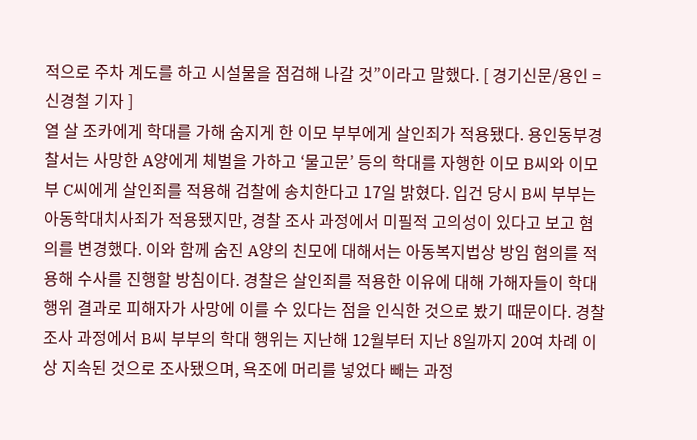적으로 주차 계도를 하고 시설물을 점검해 나갈 것”이라고 말했다. [ 경기신문/용인 = 신경철 기자 ]
열 살 조카에게 학대를 가해 숨지게 한 이모 부부에게 살인죄가 적용됐다. 용인동부경찰서는 사망한 A양에게 체벌을 가하고 ‘물고문’ 등의 학대를 자행한 이모 B씨와 이모부 C씨에게 살인죄를 적용해 검찰에 송치한다고 17일 밝혔다. 입건 당시 B씨 부부는 아동학대치사죄가 적용됐지만, 경찰 조사 과정에서 미필적 고의성이 있다고 보고 혐의를 변경했다. 이와 함께 숨진 A양의 친모에 대해서는 아동복지법상 방임 혐의를 적용해 수사를 진행할 방침이다. 경찰은 살인죄를 적용한 이유에 대해 가해자들이 학대 행위 결과로 피해자가 사망에 이를 수 있다는 점을 인식한 것으로 봤기 때문이다. 경찰 조사 과정에서 B씨 부부의 학대 행위는 지난해 12월부터 지난 8일까지 20여 차례 이상 지속된 것으로 조사됐으며, 욕조에 머리를 넣었다 빼는 과정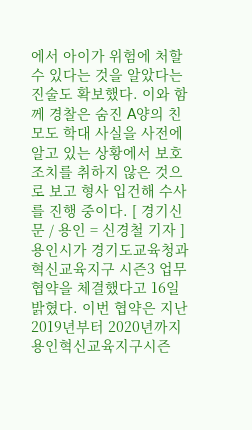에서 아이가 위험에 처할 수 있다는 것을 알았다는 진술도 확보했다. 이와 함께 경찰은 숨진 A양의 친모도 학대 사실을 사전에 알고 있는 상황에서 보호조치를 취하지 않은 것으로 보고 형사 입건해 수사를 진행 중이다. [ 경기신문 / 용인 = 신경철 기자 ]
용인시가 경기도교육청과 혁신교육지구 시즌3 업무협약을 체결했다고 16일 밝혔다. 이번 협약은 지난 2019년부터 2020년까지 용인혁신교육지구시즌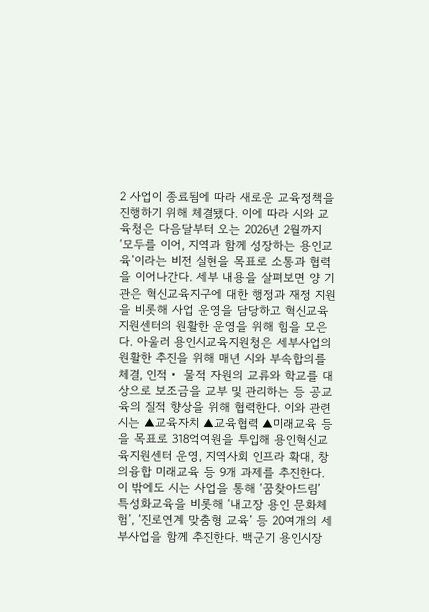2 사업이 종료됨에 따라 새로운 교육정책을 진행하기 위해 체결됐다. 이에 따라 시와 교육청은 다음달부터 오는 2026년 2월까지 ‘모두를 이어, 지역과 함께 성장하는 용인교육’이라는 비전 실현을 목표로 소통과 협력을 이어나간다. 세부 내용을 살펴보면 양 기관은 혁신교육지구에 대한 행정과 재정 지원을 비롯해 사업 운영을 담당하고 혁신교육지원센터의 원활한 운영을 위해 힘을 모은다. 아울러 용인시교육지원청은 세부사업의 원활한 추진을 위해 매년 시와 부속합의를 체결, 인적‧ 물적 자원의 교류와 학교를 대상으로 보조금을 교부 및 관리하는 등 공교육의 질적 향상을 위해 협력한다. 이와 관련 시는 ▲교육자치 ▲교육협력 ▲미래교육 등을 목표로 318억여원을 투입해 용인혁신교육지원센터 운영, 지역사회 인프라 확대, 창의융합 미래교육 등 9개 과제를 추진한다. 이 밖에도 시는 사업을 통해 ‘꿈찾아드림’ 특성화교육을 비롯해 ‘내고장 용인 문화체험’, ‘진로연계 맞춤형 교육’ 등 20여개의 세부사업을 함께 추진한다. 백군기 용인시장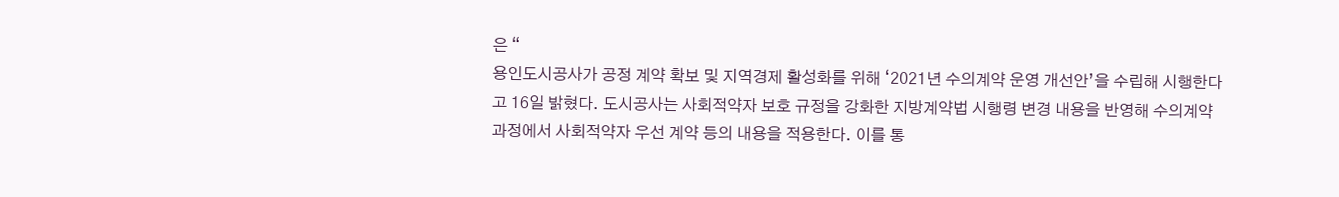은 “
용인도시공사가 공정 계약 확보 및 지역경제 활성화를 위해 ‘2021년 수의계약 운영 개선안’을 수립해 시행한다고 16일 밝혔다. 도시공사는 사회적약자 보호 규정을 강화한 지방계약법 시행령 변경 내용을 반영해 수의계약 과정에서 사회적약자 우선 계약 등의 내용을 적용한다. 이를 통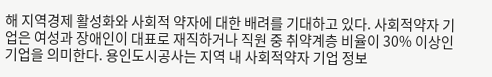해 지역경제 활성화와 사회적 약자에 대한 배려를 기대하고 있다. 사회적약자 기업은 여성과 장애인이 대표로 재직하거나 직원 중 취약계층 비율이 30% 이상인 기업을 의미한다. 용인도시공사는 지역 내 사회적약자 기업 정보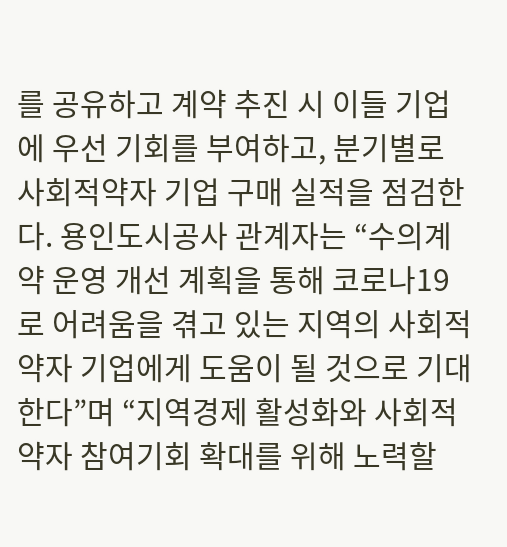를 공유하고 계약 추진 시 이들 기업에 우선 기회를 부여하고, 분기별로 사회적약자 기업 구매 실적을 점검한다. 용인도시공사 관계자는 “수의계약 운영 개선 계획을 통해 코로나19로 어려움을 겪고 있는 지역의 사회적약자 기업에게 도움이 될 것으로 기대한다”며 “지역경제 활성화와 사회적약자 참여기회 확대를 위해 노력할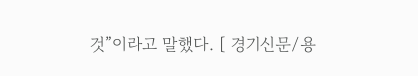것”이라고 말했다. [ 경기신문/용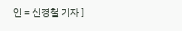인 = 신경철 기자 ]